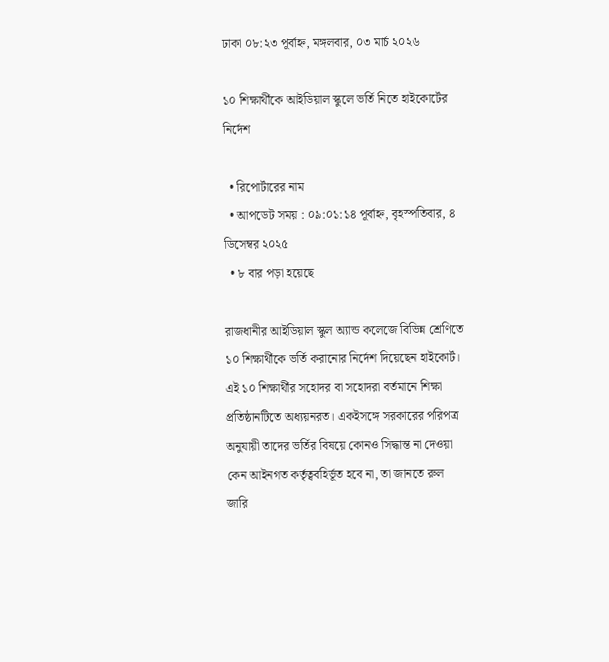ঢাকা ০৮:২৩ পূর্বাহ্ন, মঙ্গলবার, ০৩ মার্চ ২০২৬

১০ শিক্ষার্থীকে আইডিয়াল স্কুলে ভর্তি নিতে হাইকোর্টের নির্দেশ

  • রিপোর্টারের নাম
  • আপডেট সময় : ০৯:০১:১৪ পূর্বাহ্ন, বৃহস্পতিবার, ৪ ডিসেম্বর ২০২৫
  • ৮ বার পড়া হয়েছে

রাজধানীর আইডিয়াল স্কুল অ্যান্ড কলেজে বিভিন্ন শ্রেণিতে ১০ শিক্ষার্থীকে ভর্তি করানোর নির্দেশ দিয়েছেন হাইকোর্ট। এই ১০ শিক্ষার্থীর সহোদর বা সহোদরা বর্তমানে শিক্ষা প্রতিষ্ঠানটিতে অধ্যয়নরত। একইসঙ্গে সরকারের পরিপত্র অনুযায়ী তাদের ভর্তির বিষয়ে কোনও সিদ্ধান্ত না দেওয়া কেন আইনগত কর্তৃত্ববহির্ভূত হবে না, তা জানতে রুল জারি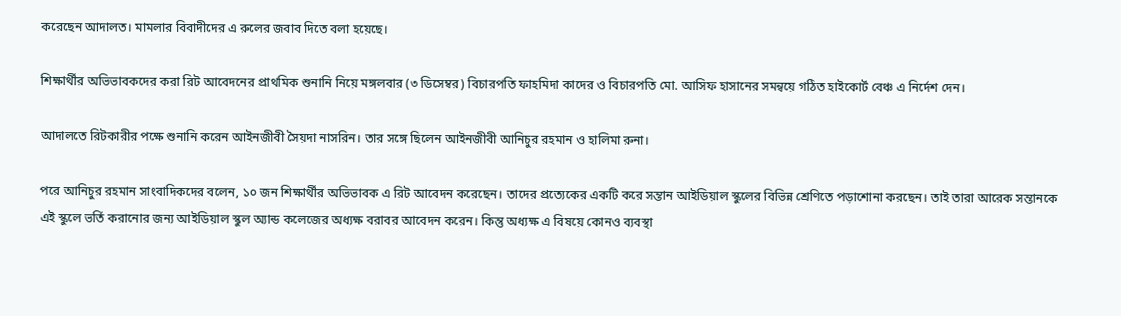করেছেন আদালত। মামলার বিবাদীদের এ রুলের জবাব দিতে বলা হয়েছে।

শিক্ষার্থীর অভিভাবকদের করা রিট আবেদনের প্রাথমিক শুনানি নিয়ে মঙ্গলবার (৩ ডিসেম্বর) বিচারপতি ফাহমিদা কাদের ও বিচারপতি মো. আসিফ হাসানের সমন্বয়ে গঠিত হাইকোর্ট বেঞ্চ এ নির্দেশ দেন।

আদালতে রিটকারীর পক্ষে শুনানি করেন আইনজীবী সৈয়দা নাসরিন। তার সঙ্গে ছিলেন আইনজীবী আনিচুর রহমান ও হালিমা রুনা।

পরে আনিচুর রহমান সাংবাদিকদের বলেন, ১০ জন শিক্ষার্থীর অভিভাবক এ রিট আবেদন করেছেন। তাদের প্রত্যেকের একটি করে সন্তান আইডিয়াল স্কুলের বিভিন্ন শ্রেণিতে পড়াশোনা করছেন। তাই তারা আরেক সন্তানকে এই স্কুলে ভর্তি করানোর জন্য আইডিয়াল স্কুল অ্যান্ড কলেজের অধ্যক্ষ বরাবর আবেদন করেন। কিন্তু অধ্যক্ষ এ বিষয়ে কোনও ব্যবস্থা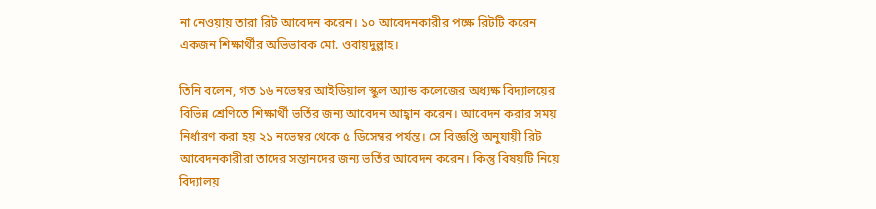না নেওয়ায় তারা রিট আবেদন করেন। ১০ আবেদনকারীর পক্ষে রিটটি করেন একজন শিক্ষার্থীর অভিভাবক মো. ওবায়দুল্লাহ।

তিনি বলেন, গত ১৬ নভেম্বর আইডিয়াল স্কুল অ্যান্ড কলেজের অধ্যক্ষ বিদ্যালয়ের বিভিন্ন শ্রেণিতে শিক্ষার্থী ভর্তির জন্য আবেদন আহ্বান করেন। আবেদন করার সময় নির্ধারণ করা হয় ২১ নভেম্বর থেকে ৫ ডিসেম্বর পর্যন্ত। সে বিজ্ঞপ্তি অনুযায়ী রিট আবেদনকারীরা তাদের সন্তানদের জন্য ভর্তির আবেদন করেন। কিন্তু বিষয়টি নিয়ে বিদ্যালয়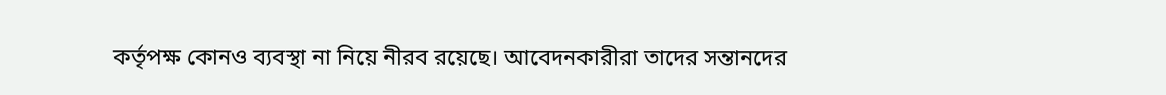কর্তৃপক্ষ কোনও ব্যবস্থা না নিয়ে নীরব রয়েছে। আবেদনকারীরা তাদের সন্তানদের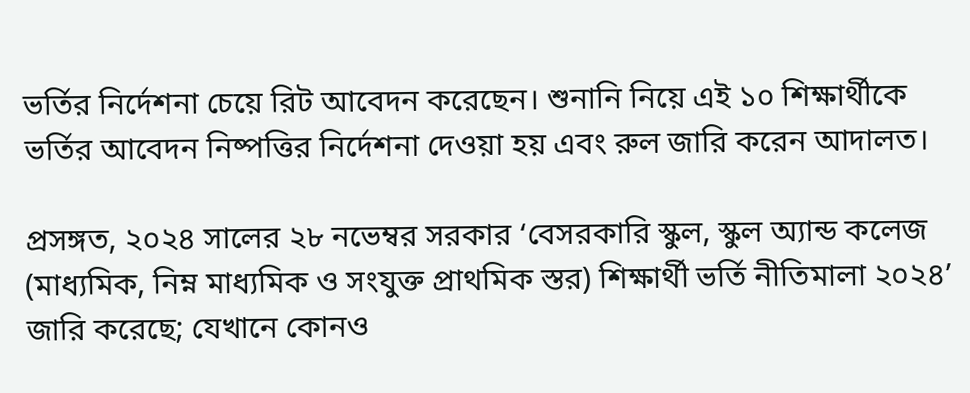ভর্তির নির্দেশনা চেয়ে রিট আবেদন করেছেন। শুনানি নিয়ে এই ১০ শিক্ষার্থীকে ভর্তির আবেদন নিষ্পত্তির নির্দেশনা দেওয়া হয় এবং রুল জারি করেন আদালত।

প্রসঙ্গত, ২০২৪ সালের ২৮ নভেম্বর সরকার ‘বেসরকারি স্কুল, স্কুল অ্যান্ড কলেজ (মাধ্যমিক, নিম্ন মাধ্যমিক ও সংযুক্ত প্রাথমিক স্তর) শিক্ষার্থী ভর্তি নীতিমালা ২০২৪’ জারি করেছে; যেখানে কোনও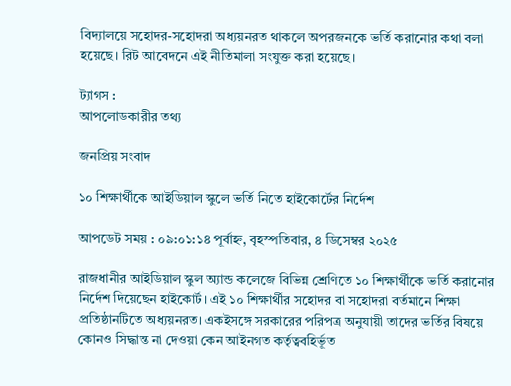বিদ্যালয়ে সহোদর-সহোদরা অধ্যয়নরত থাকলে অপরজনকে ভর্তি করানোর কথা বলা হয়েছে। রিট আবেদনে এই নীতিমালা সংযুক্ত করা হয়েছে।

ট্যাগস :
আপলোডকারীর তথ্য

জনপ্রিয় সংবাদ

১০ শিক্ষার্থীকে আইডিয়াল স্কুলে ভর্তি নিতে হাইকোর্টের নির্দেশ

আপডেট সময় : ০৯:০১:১৪ পূর্বাহ্ন, বৃহস্পতিবার, ৪ ডিসেম্বর ২০২৫

রাজধানীর আইডিয়াল স্কুল অ্যান্ড কলেজে বিভিন্ন শ্রেণিতে ১০ শিক্ষার্থীকে ভর্তি করানোর নির্দেশ দিয়েছেন হাইকোর্ট। এই ১০ শিক্ষার্থীর সহোদর বা সহোদরা বর্তমানে শিক্ষা প্রতিষ্ঠানটিতে অধ্যয়নরত। একইসঙ্গে সরকারের পরিপত্র অনুযায়ী তাদের ভর্তির বিষয়ে কোনও সিদ্ধান্ত না দেওয়া কেন আইনগত কর্তৃত্ববহির্ভূত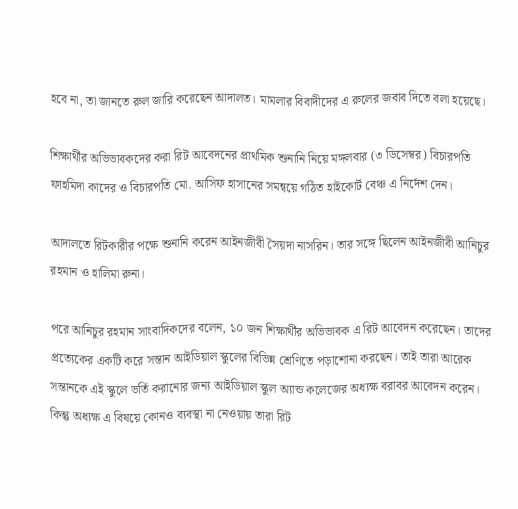হবে না, তা জানতে রুল জারি করেছেন আদালত। মামলার বিবাদীদের এ রুলের জবাব দিতে বলা হয়েছে।

শিক্ষার্থীর অভিভাবকদের করা রিট আবেদনের প্রাথমিক শুনানি নিয়ে মঙ্গলবার (৩ ডিসেম্বর) বিচারপতি ফাহমিদা কাদের ও বিচারপতি মো. আসিফ হাসানের সমন্বয়ে গঠিত হাইকোর্ট বেঞ্চ এ নির্দেশ দেন।

আদালতে রিটকারীর পক্ষে শুনানি করেন আইনজীবী সৈয়দা নাসরিন। তার সঙ্গে ছিলেন আইনজীবী আনিচুর রহমান ও হালিমা রুনা।

পরে আনিচুর রহমান সাংবাদিকদের বলেন, ১০ জন শিক্ষার্থীর অভিভাবক এ রিট আবেদন করেছেন। তাদের প্রত্যেকের একটি করে সন্তান আইডিয়াল স্কুলের বিভিন্ন শ্রেণিতে পড়াশোনা করছেন। তাই তারা আরেক সন্তানকে এই স্কুলে ভর্তি করানোর জন্য আইডিয়াল স্কুল অ্যান্ড কলেজের অধ্যক্ষ বরাবর আবেদন করেন। কিন্তু অধ্যক্ষ এ বিষয়ে কোনও ব্যবস্থা না নেওয়ায় তারা রিট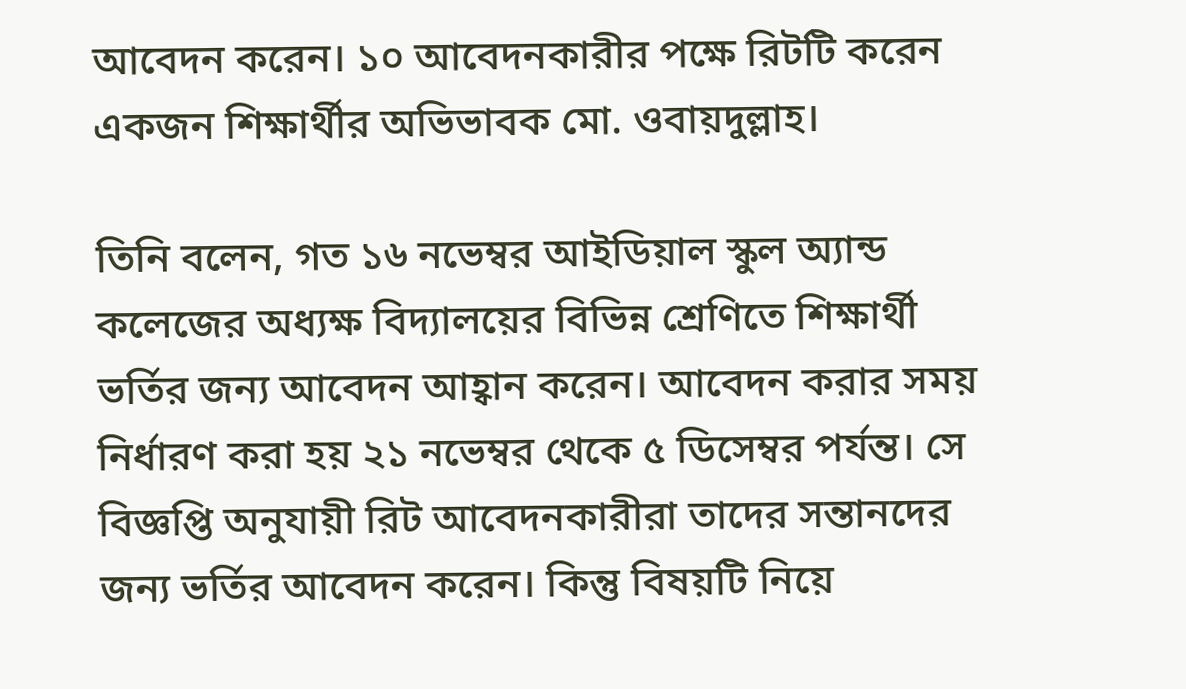আবেদন করেন। ১০ আবেদনকারীর পক্ষে রিটটি করেন একজন শিক্ষার্থীর অভিভাবক মো. ওবায়দুল্লাহ।

তিনি বলেন, গত ১৬ নভেম্বর আইডিয়াল স্কুল অ্যান্ড কলেজের অধ্যক্ষ বিদ্যালয়ের বিভিন্ন শ্রেণিতে শিক্ষার্থী ভর্তির জন্য আবেদন আহ্বান করেন। আবেদন করার সময় নির্ধারণ করা হয় ২১ নভেম্বর থেকে ৫ ডিসেম্বর পর্যন্ত। সে বিজ্ঞপ্তি অনুযায়ী রিট আবেদনকারীরা তাদের সন্তানদের জন্য ভর্তির আবেদন করেন। কিন্তু বিষয়টি নিয়ে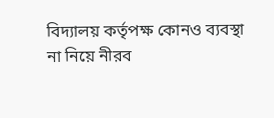বিদ্যালয় কর্তৃপক্ষ কোনও ব্যবস্থা না নিয়ে নীরব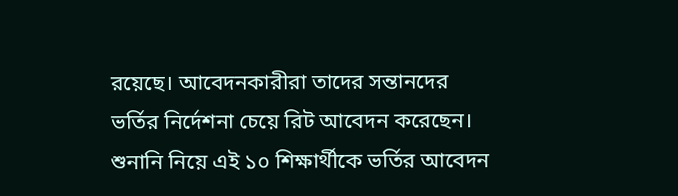রয়েছে। আবেদনকারীরা তাদের সন্তানদের ভর্তির নির্দেশনা চেয়ে রিট আবেদন করেছেন। শুনানি নিয়ে এই ১০ শিক্ষার্থীকে ভর্তির আবেদন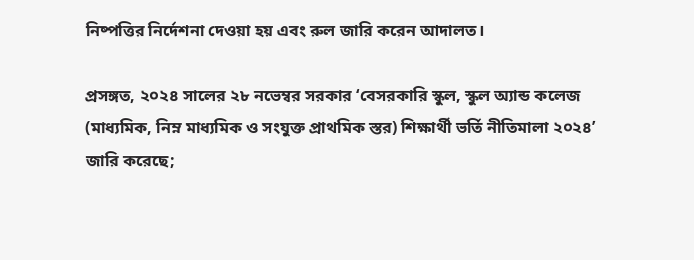নিষ্পত্তির নির্দেশনা দেওয়া হয় এবং রুল জারি করেন আদালত।

প্রসঙ্গত, ২০২৪ সালের ২৮ নভেম্বর সরকার ‘বেসরকারি স্কুল, স্কুল অ্যান্ড কলেজ (মাধ্যমিক, নিম্ন মাধ্যমিক ও সংযুক্ত প্রাথমিক স্তর) শিক্ষার্থী ভর্তি নীতিমালা ২০২৪’ জারি করেছে;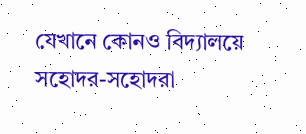যেখানে কোনও বিদ্যালয়ে সহোদর-সহোদরা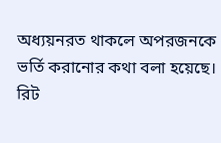অধ্যয়নরত থাকলে অপরজনকে ভর্তি করানোর কথা বলা হয়েছে। রিট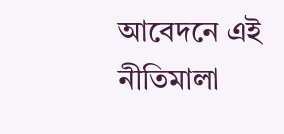আবেদনে এই নীতিমালা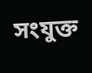সংযুক্ত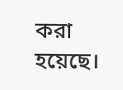করা হয়েছে।